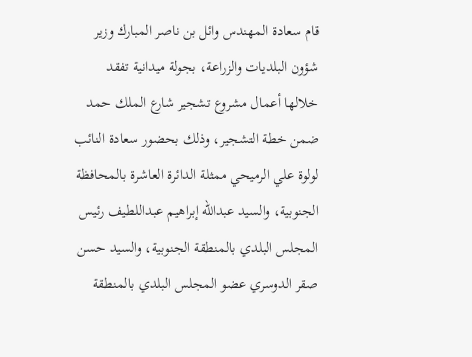قام سعادة المهندس وائل بن ناصر المبارك وزير شؤون البلديات والزراعة، بجولة ميدانية تفقد خلالها أعمال مشروع تشجير شارع الملك حمد ضمن خطة التشجير، وذلك بحضور سعادة النائب لولوة علي الرميحي ممثلة الدائرة العاشرة بالمحافظة الجنوبية، والسيد عبدالله إبراهيم عبداللطيف رئيس المجلس البلدي بالمنطقة الجنوبية، والسيد حسن صقر الدوسري عضو المجلس البلدي بالمنطقة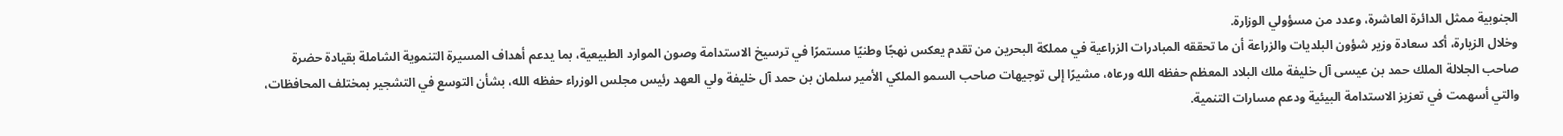الجنوبية ممثل الدائرة العاشرة، وعدد من مسؤولي الوزارة.
وخلال الزيارة، أكد سعادة وزير شؤون البلديات والزراعة أن ما تحققه المبادرات الزراعية في مملكة البحرين من تقدم يعكس نهجًا وطنيًا مستمرًا في ترسيخ الاستدامة وصون الموارد الطبيعية، بما يدعم أهداف المسيرة التنموية الشاملة بقيادة حضرة صاحب الجلالة الملك حمد بن عيسى آل خليفة ملك البلاد المعظم حفظه الله ورعاه، مشيرًا إلى توجيهات صاحب السمو الملكي الأمير سلمان بن حمد آل خليفة ولي العهد رئيس مجلس الوزراء حفظه الله، بشأن التوسع في التشجير بمختلف المحافظات، والتي أسهمت في تعزيز الاستدامة البيئية ودعم مسارات التنمية.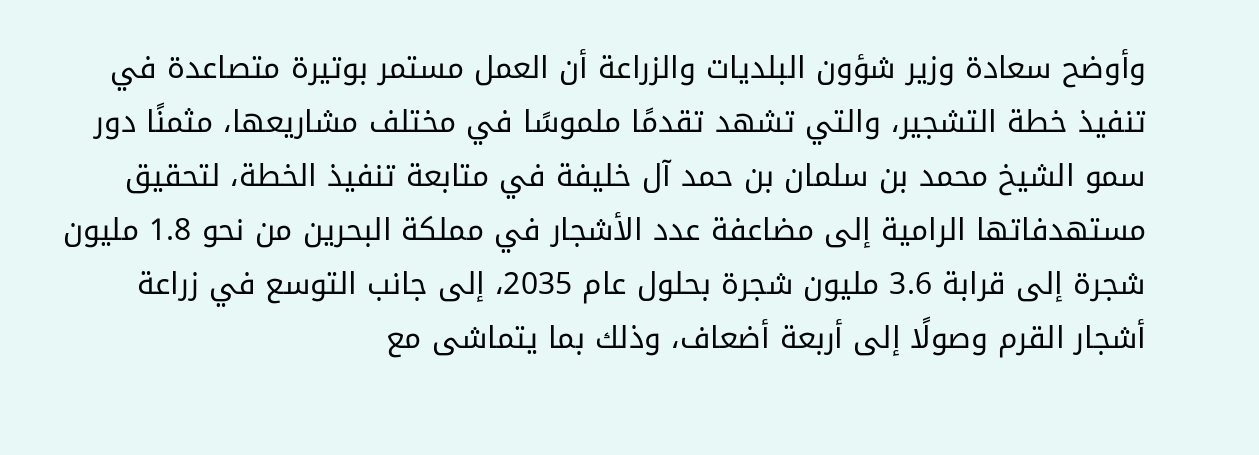وأوضح سعادة وزير شؤون البلديات والزراعة أن العمل مستمر بوتيرة متصاعدة في تنفيذ خطة التشجير، والتي تشهد تقدمًا ملموسًا في مختلف مشاريعها، مثمنًا دور سمو الشيخ محمد بن سلمان بن حمد آل خليفة في متابعة تنفيذ الخطة، لتحقيق مستهدفاتها الرامية إلى مضاعفة عدد الأشجار في مملكة البحرين من نحو 1.8 مليون شجرة إلى قرابة 3.6 مليون شجرة بحلول عام 2035، إلى جانب التوسع في زراعة أشجار القرم وصولًا إلى أربعة أضعاف، وذلك بما يتماشى مع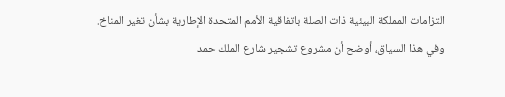التزامات المملكة البيئية ذات الصلة باتفاقية الأمم المتحدة الإطارية بشأن تغير المناخ.
وفي هذا السياق، أوضح أن مشروع تشجير شارع الملك حمد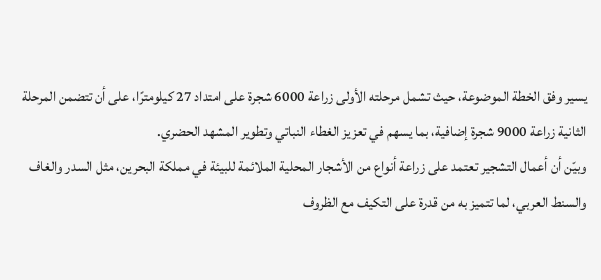يسير وفق الخطة الموضوعة، حيث تشمل مرحلته الأولى زراعة 6000 شجرة على امتداد 27 كيلومترًا، على أن تتضمن المرحلة الثانية زراعة 9000 شجرة إضافية، بما يسهم في تعزيز الغطاء النباتي وتطوير المشهد الحضري.
وبيّن أن أعمال التشجير تعتمد على زراعة أنواع من الأشجار المحلية الملائمة للبيئة في مملكة البحرين، مثل السدر والغاف والسنط العربي، لما تتميز به من قدرة على التكيف مع الظروف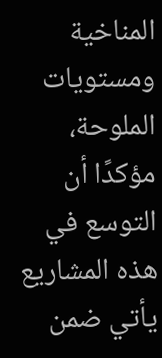المناخية ومستويات الملوحة، مؤكدًا أن التوسع في هذه المشاريع يأتي ضمن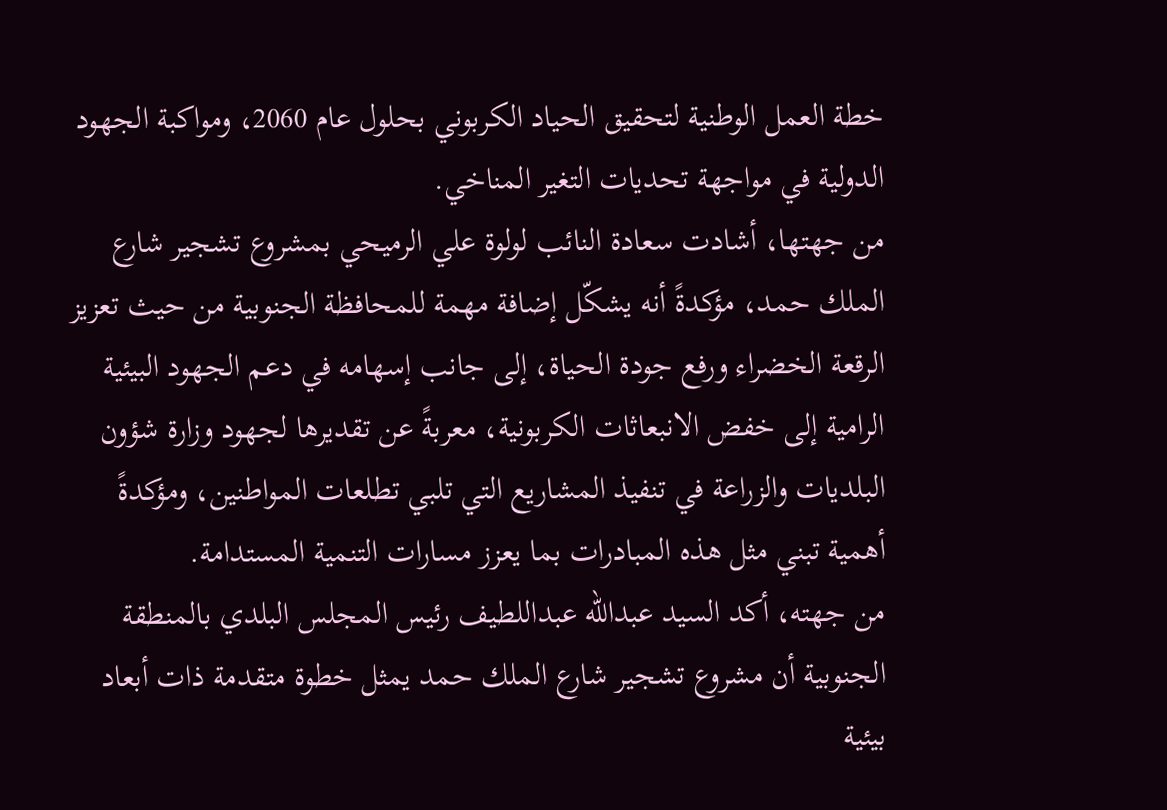خطة العمل الوطنية لتحقيق الحياد الكربوني بحلول عام 2060، ومواكبة الجهود الدولية في مواجهة تحديات التغير المناخي.
من جهتها، أشادت سعادة النائب لولوة علي الرميحي بمشروع تشجير شارع الملك حمد، مؤكدةً أنه يشكّل إضافة مهمة للمحافظة الجنوبية من حيث تعزيز الرقعة الخضراء ورفع جودة الحياة، إلى جانب إسهامه في دعم الجهود البيئية الرامية إلى خفض الانبعاثات الكربونية، معربةً عن تقديرها لجهود وزارة شؤون البلديات والزراعة في تنفيذ المشاريع التي تلبي تطلعات المواطنين، ومؤكدةً أهمية تبني مثل هذه المبادرات بما يعزز مسارات التنمية المستدامة.
من جهته، أكد السيد عبدالله عبداللطيف رئيس المجلس البلدي بالمنطقة الجنوبية أن مشروع تشجير شارع الملك حمد يمثل خطوة متقدمة ذات أبعاد بيئية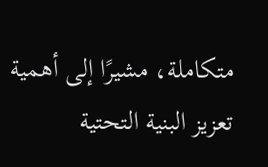متكاملة، مشيرًا إلى أهمية تعزيز البنية التحتية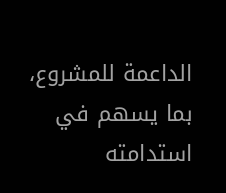الداعمة للمشروع، بما يسهم في استدامته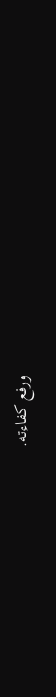ورفع كفاءته.